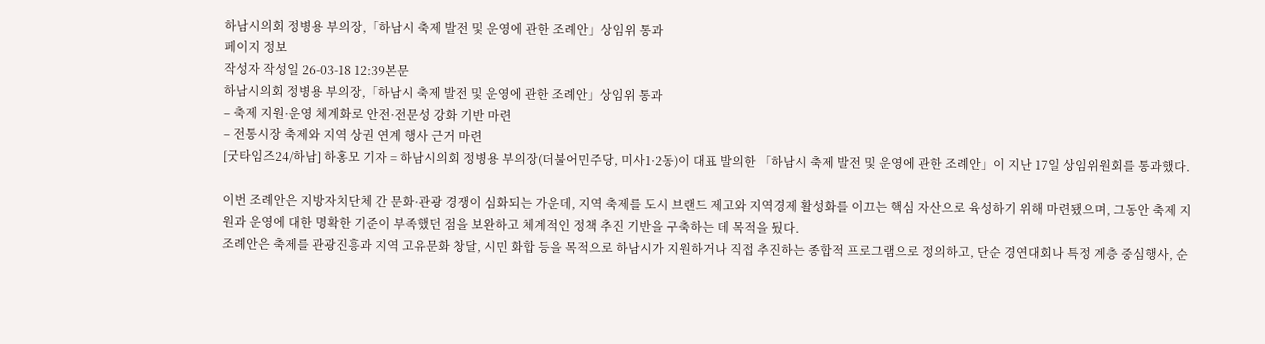하남시의회 정병용 부의장,「하남시 축제 발전 및 운영에 관한 조례안」상임위 통과
페이지 정보
작성자 작성일 26-03-18 12:39본문
하남시의회 정병용 부의장,「하남시 축제 발전 및 운영에 관한 조례안」상임위 통과
– 축제 지원·운영 체계화로 안전·전문성 강화 기반 마련
– 전통시장 축제와 지역 상권 연계 행사 근거 마련
[굿타임즈24/하남] 하홍모 기자 = 하남시의회 정병용 부의장(더불어민주당, 미사1·2동)이 대표 발의한 「하남시 축제 발전 및 운영에 관한 조례안」이 지난 17일 상임위원회를 통과했다.

이번 조례안은 지방자치단체 간 문화·관광 경쟁이 심화되는 가운데, 지역 축제를 도시 브랜드 제고와 지역경제 활성화를 이끄는 핵심 자산으로 육성하기 위해 마련됐으며, 그동안 축제 지원과 운영에 대한 명확한 기준이 부족했던 점을 보완하고 체계적인 정책 추진 기반을 구축하는 데 목적을 뒀다.
조례안은 축제를 관광진흥과 지역 고유문화 창달, 시민 화합 등을 목적으로 하남시가 지원하거나 직접 추진하는 종합적 프로그램으로 정의하고, 단순 경연대회나 특정 계층 중심행사, 순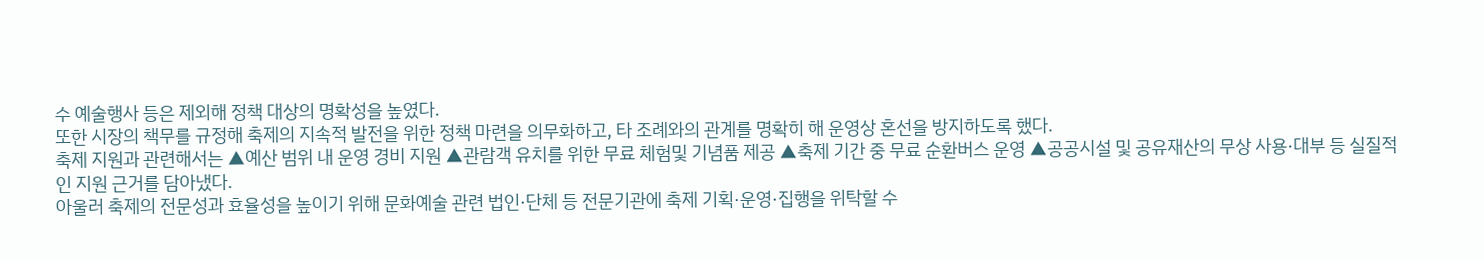수 예술행사 등은 제외해 정책 대상의 명확성을 높였다.
또한 시장의 책무를 규정해 축제의 지속적 발전을 위한 정책 마련을 의무화하고, 타 조례와의 관계를 명확히 해 운영상 혼선을 방지하도록 했다.
축제 지원과 관련해서는 ▲예산 범위 내 운영 경비 지원 ▲관람객 유치를 위한 무료 체험및 기념품 제공 ▲축제 기간 중 무료 순환버스 운영 ▲공공시설 및 공유재산의 무상 사용·대부 등 실질적인 지원 근거를 담아냈다.
아울러 축제의 전문성과 효율성을 높이기 위해 문화예술 관련 법인·단체 등 전문기관에 축제 기획·운영·집행을 위탁할 수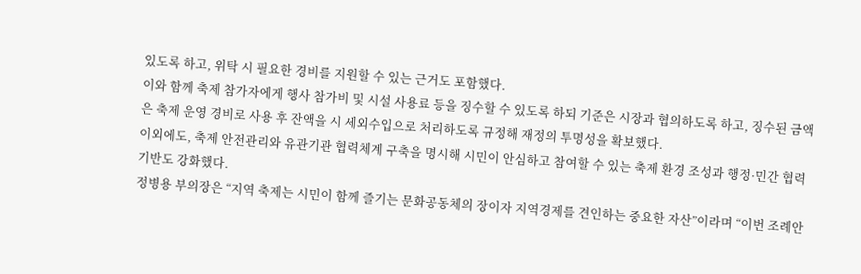있도록 하고, 위탁 시 필요한 경비를 지원할 수 있는 근거도 포함했다.
이와 함께 축제 참가자에게 행사 참가비 및 시설 사용료 등을 징수할 수 있도록 하되 기준은 시장과 협의하도록 하고, 징수된 금액은 축제 운영 경비로 사용 후 잔액을 시 세외수입으로 처리하도록 규정해 재정의 투명성을 확보했다.
이외에도, 축제 안전관리와 유관기관 협력체계 구축을 명시해 시민이 안심하고 참여할 수 있는 축제 환경 조성과 행정·민간 협력 기반도 강화했다.
정병용 부의장은 “지역 축제는 시민이 함께 즐기는 문화공동체의 장이자 지역경제를 견인하는 중요한 자산”이라며 “이번 조례안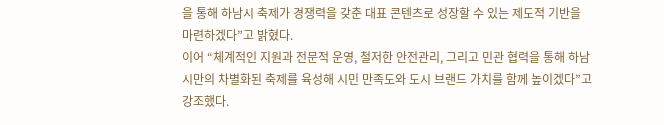을 통해 하남시 축제가 경쟁력을 갖춘 대표 콘텐츠로 성장할 수 있는 제도적 기반을 마련하겠다”고 밝혔다.
이어 “체계적인 지원과 전문적 운영, 철저한 안전관리, 그리고 민관 협력을 통해 하남시만의 차별화된 축제를 육성해 시민 만족도와 도시 브랜드 가치를 함께 높이겠다”고 강조했다.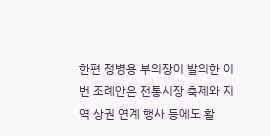한편 정병용 부의장이 발의한 이번 조례안은 전통시장 축제와 지역 상권 연계 행사 등에도 활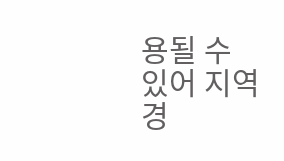용될 수 있어 지역경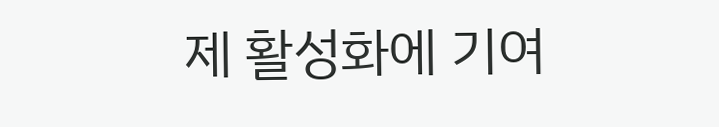제 활성화에 기여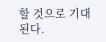할 것으로 기대된다.